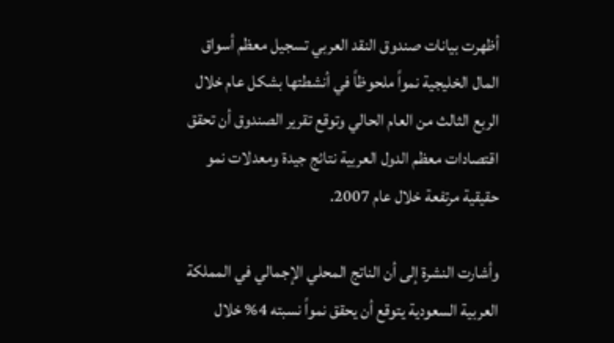أظهرت بيانات صندوق النقد العربي تسجيل معظم أسواق المال الخليجية نمواً ملحوظاً في أنشطتها بشكل عام خلال الربع الثالث من العام الحالي وتوقع تقرير الصندوق أن تحقق اقتصادات معظم الدول العربية نتائج جيدة ومعدلات نمو حقيقية مرتفعة خلال عام 2007.

وأشارت النشرة إلى أن الناتج المحلي الإجمالي في المملكة العربية السعودية يتوقع أن يحقق نمواً نسبته 4% خلال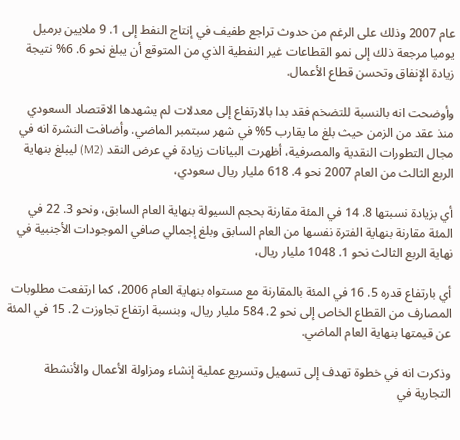عام 2007 وذلك على الرغم من حدوث تراجع طفيف في إنتاج النفط إلى 1. 9 ملايين برميل يوميا مرجعة ذلك إلى نمو القطاعات غير النفطية الذي من المتوقع أن يبلغ نحو 6. 6% نتيجة زيادة الإنفاق وتحسن قطاع الأعمال.

وأوضحت انه بالنسبة للتضخم فقد بدا بالارتفاع إلى معدلات لم يشهدها الاقتصاد السعودي منذ عقد من الزمن حيث بلغ ما يقارب 5% في شهر سبتمبر الماضي. وأضافت النشرة انه في مجال التطورات النقدية والمصرفية، أظهرت البيانات زيادة في عرض النقد (M2) ليبلغ بنهاية الربع الثالث من العام 2007 نحو 4. 618 مليار ريال سعودي،

أي بزيادة نسبتها 8. 14 في المئة مقارنة بحجم السيولة بنهاية العام السابق، ونحو 3. 22 في المئة مقارنة بنهاية الفترة نفسها من العام السابق وبلغ إجمالي صافي الموجودات الأجنبية في نهاية الربع الثالث نحو 1. 1048 مليار ريال،

أي بارتفاع قدره 5. 16 في المئة بالمقارنة مع مستواه بنهاية العام 2006، كما ارتفعت مطلوبات المصارف من القطاع الخاص إلى نحو 2. 584 مليار ريال، وبنسبة ارتفاع تجاوزت 2. 15 في المئة عن قيمتها بنهاية العام الماضي.

وذكرت انه في خطوة تهدف إلى تسهيل وتسريع عملية إنشاء ومزاولة الأعمال والأنشطة التجارية في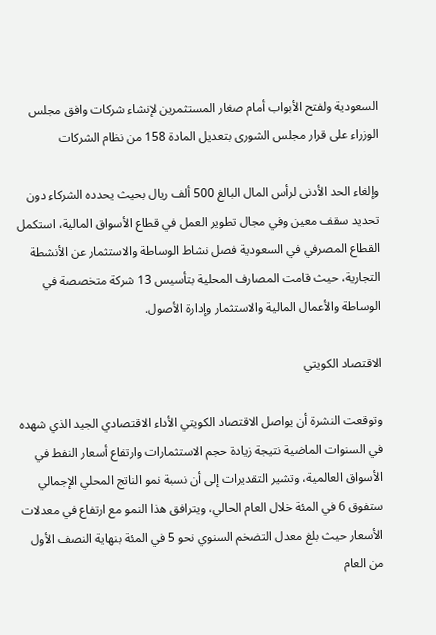السعودية ولفتح الأبواب أمام صغار المستثمرين لإنشاء شركات وافق مجلس الوزراء على قرار مجلس الشورى بتعديل المادة 158 من نظام الشركات

وإلغاء الحد الأدنى لرأس المال البالغ 500 ألف ريال بحيث يحدده الشركاء دون تحديد سقف معين وفي مجال تطوير العمل في قطاع الأسواق المالية، استكمل القطاع المصرفي في السعودية فصل نشاط الوساطة والاستثمار عن الأنشطة التجارية، حيث قامت المصارف المحلية بتأسيس 13 شركة متخصصة في الوساطة والأعمال المالية والاستثمار وإدارة الأصول.

الاقتصاد الكويتي

وتوقعت النشرة أن يواصل الاقتصاد الكويتي الأداء الاقتصادي الجيد الذي شهده في السنوات الماضية نتيجة زيادة حجم الاستثمارات وارتفاع أسعار النفط في الأسواق العالمية، وتشير التقديرات إلى أن نسبة نمو الناتج المحلي الإجمالي ستفوق 6 في المئة خلال العام الحالي، ويترافق هذا النمو مع ارتفاع في معدلات الأسعار حيث بلغ معدل التضخم السنوي نحو 5 في المئة بنهاية النصف الأول من العام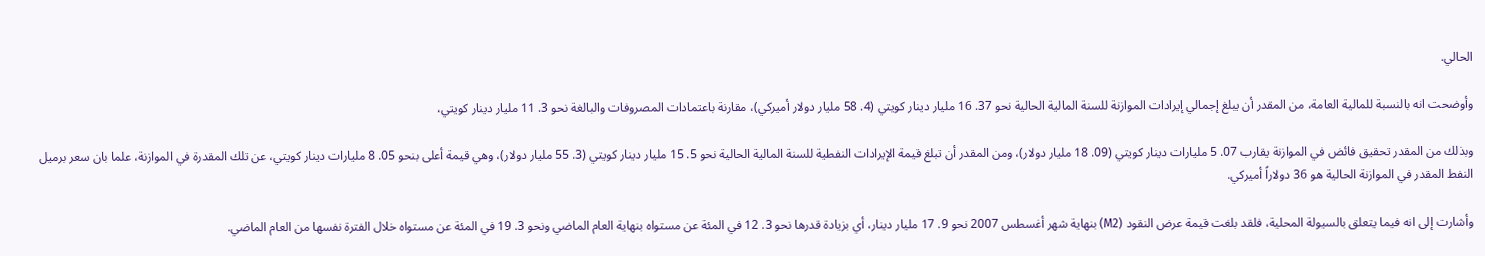الحالي.

وأوضحت انه بالنسبة للمالية العامة، من المقدر أن يبلغ إجمالي إيرادات الموازنة للسنة المالية الحالية نحو 37. 16 مليار دينار كويتي (4. 58 مليار دولار أميركي)، مقارنة باعتمادات المصروفات والبالغة نحو 3. 11 مليار دينار كويتي،

وبذلك من المقدر تحقيق فائض في الموازنة يقارب 07. 5 مليارات دينار كويتي (09. 18 مليار دولار)، ومن المقدر أن تبلغ قيمة الإيرادات النفطية للسنة المالية الحالية نحو 5. 15 مليار دينار كويتي (3. 55 مليار دولار)، وهي قيمة أعلى بنحو 05. 8 مليارات دينار كويتي، عن تلك المقدرة في الموازنة، علما بان سعر برميل النفط المقدر في الموازنة الحالية هو 36 دولاراً أميركي.

وأشارت إلى انه فيما يتعلق بالسيولة المحلية، فلقد بلغت قيمة عرض النقود (M2) بنهاية شهر أغسطس 2007 نحو 9. 17 مليار دينار، أي بزيادة قدرها نحو 3. 12 في المئة عن مستواه بنهاية العام الماضي ونحو 3. 19 في المئة عن مستواه خلال الفترة نفسها من العام الماضي.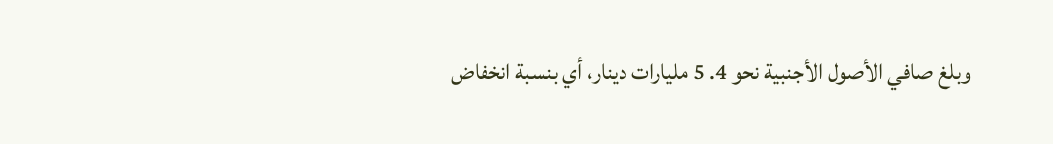وبلغ صافي الأصول الأجنبية نحو 4. 5 مليارات دينار، أي بنسبة انخفاض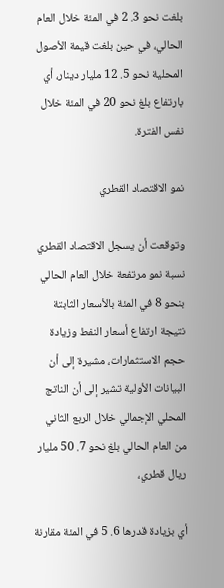بلغت نحو 3. 2 في المئة خلال العام الحالي، في حين بلغت قيمة الأصول المحلية نحو 5. 12 مليار دينار، أي بارتفاع بلغ نحو 20 في المئة خلال نفس الفترة.

نمو الاقتصاد القطري

وتوقعت أن يسجل الاقتصاد القطري نسبة نمو مرتفعة خلال العام الحالي بنحو 8 في المئة بالأسعار الثابتة نتيجة ارتفاع أسعار النفط وزيادة حجم الاستثمارات، مشيرة إلى أن البيانات الأولية تشير إلى أن الناتج المحلي الإجمالي خلال الربع الثاني من العام الحالي بلغ نحو 7. 50 مليار ريال قطري،

أي بزيادة قدرها 6. 5 في المئة مقارنة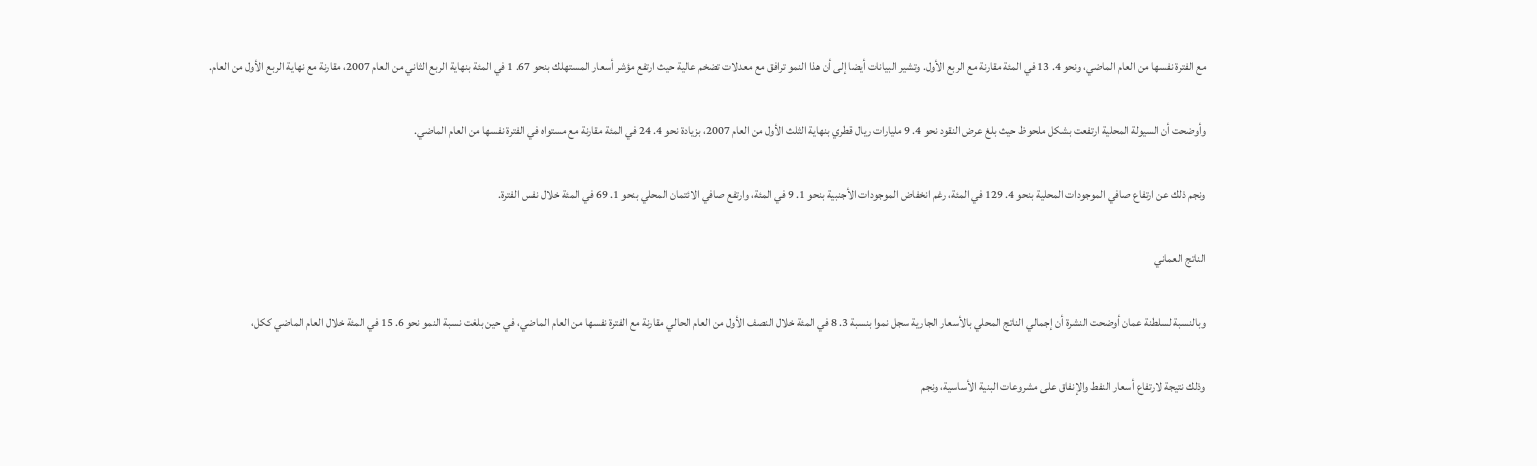مع الفترة نفسها من العام الماضي، ونحو 4. 13 في المئة مقارنة مع الربع الأول. وتشير البيانات أيضا إلى أن هذا النمو ترافق مع معدلات تضخم عالية حيث ارتفع مؤشر أسعار المستهلك بنحو 67. 1 في المئة بنهاية الربع الثاني من العام 2007، مقارنة مع نهاية الربع الأول من العام.

وأوضحت أن السيولة المحلية ارتفعت بشكل ملحوظ حيث بلغ عرض النقود نحو 4. 9 مليارات ريال قطري بنهاية الثلث الأول من العام 2007، بزيادة نحو 4. 24 في المئة مقارنة مع مستواه في الفترة نفسها من العام الماضي.

ونجم ذلك عن ارتفاع صافي الموجودات المحلية بنحو 4. 129 في المئة، رغم انخفاض الموجودات الأجنبية بنحو 1. 9 في المئة، وارتفع صافي الائتمان المحلي بنحو 1. 69 في المئة خلال نفس الفترة.

الناتج العماني

وبالنسبة لسلطنة عمان أوضحت النشرة أن إجمالي الناتج المحلي بالأسعار الجارية سجل نموا بنسبة 3. 8 في المئة خلال النصف الأول من العام الحالي مقارنة مع الفترة نفسها من العام الماضي، في حين بلغت نسبة النمو نحو 6. 15 في المئة خلال العام الماضي ككل،

وذلك نتيجة لارتفاع أسعار النفط والإنفاق على مشروعات البنية الأساسية، ونجم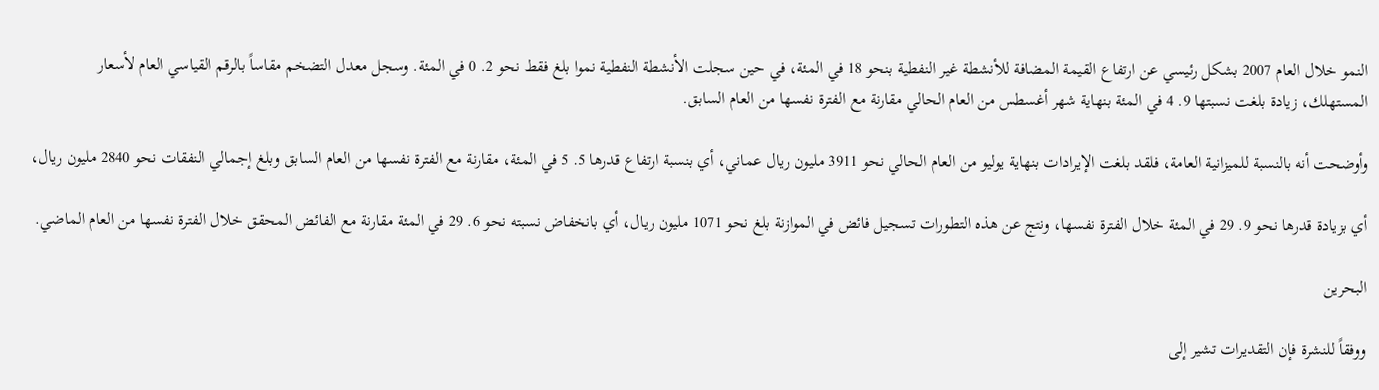النمو خلال العام 2007 بشكل رئيسي عن ارتفاع القيمة المضافة للأنشطة غير النفطية بنحو 18 في المئة، في حين سجلت الأنشطة النفطية نموا بلغ فقط نحو 2. 0 في المئة. وسجل معدل التضخم مقاساً بالرقم القياسي العام لأسعار المستهلك، زيادة بلغت نسبتها 9. 4 في المئة بنهاية شهر أغسطس من العام الحالي مقارنة مع الفترة نفسها من العام السابق.

وأوضحت أنه بالنسبة للميزانية العامة، فلقد بلغت الإيرادات بنهاية يوليو من العام الحالي نحو 3911 مليون ريال عماني، أي بنسبة ارتفاع قدرها 5. 5 في المئة، مقارنة مع الفترة نفسها من العام السابق وبلغ إجمالي النفقات نحو 2840 مليون ريال،

أي بزيادة قدرها نحو 9. 29 في المئة خلال الفترة نفسها، ونتج عن هذه التطورات تسجيل فائض في الموازنة بلغ نحو 1071 مليون ريال، أي بانخفاض نسبته نحو 6. 29 في المئة مقارنة مع الفائض المحقق خلال الفترة نفسها من العام الماضي.

البحرين

ووفقاً للنشرة فإن التقديرات تشير إلى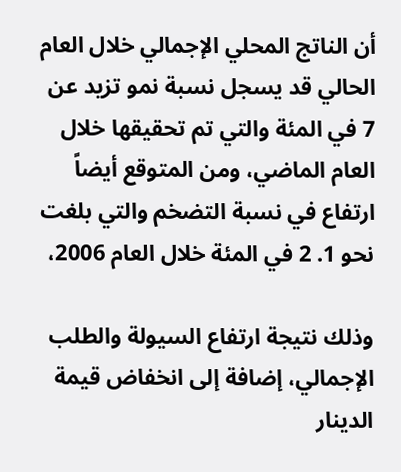أن الناتج المحلي الإجمالي خلال العام الحالي قد يسجل نسبة نمو تزيد عن 7 في المئة والتي تم تحقيقها خلال العام الماضي، ومن المتوقع أيضاً ارتفاع في نسبة التضخم والتي بلغت نحو 1. 2 في المئة خلال العام 2006،

وذلك نتيجة ارتفاع السيولة والطلب الإجمالي، إضافة إلى انخفاض قيمة الدينار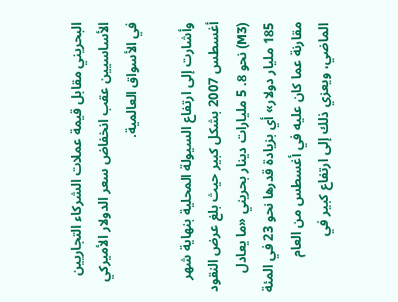البحريني مقابل قيمة عملات الشركاء التجاريين الأساسيين عقب انخفاض سعر الدولار الأميركي في الأسواق العالمية.

وأشارت إلى ارتفاع السيولة المحلية بنهاية شهر أغسطس 2007 بشكل كبير حيث بلغ عرض النقود (M3) نحو 8. 5 مليارات دينار بحريني «ما يعادل 185 مليار دولار» أي بزيادة قدرها نحو 23 في المئة مقارنة عما كان عليه في أغسطس من العام الماضي، ويعزي ذلك إلى ارتفاع كبير في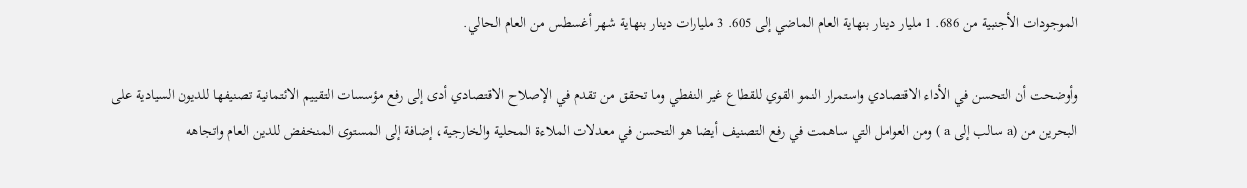الموجودات الأجنبية من 686. 1 مليار دينار بنهاية العام الماضي إلى 605. 3 مليارات دينار بنهاية شهر أغسطس من العام الحالي.

وأوضحت أن التحسن في الأداء الاقتصادي واستمرار النمو القوي للقطاع غير النفطي وما تحقق من تقدم في الإصلاح الاقتصادي أدى إلى رفع مؤسسات التقييم الائتمانية تصنيفها للديون السيادية على البحرين من (a سالب إلى a ) ومن العوامل التي ساهمت في رفع التصنيف أيضا هو التحسن في معدلات الملاءة المحلية والخارجية، إضافة إلى المستوى المنخفض للدين العام واتجاهه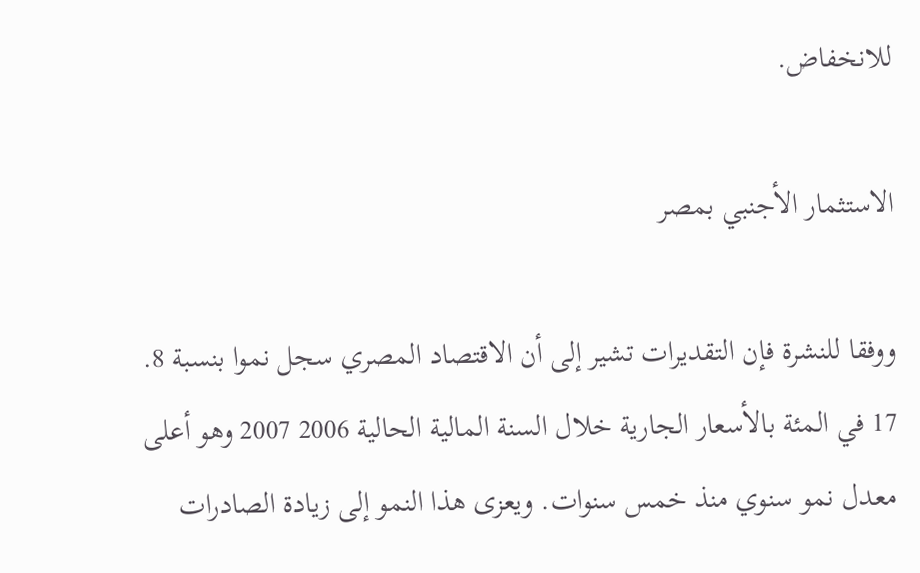للانخفاض.

الاستثمار الأجنبي بمصر

ووفقا للنشرة فإن التقديرات تشير إلى أن الاقتصاد المصري سجل نموا بنسبة 8. 17 في المئة بالأسعار الجارية خلال السنة المالية الحالية 2006 2007 وهو أعلى معدل نمو سنوي منذ خمس سنوات. ويعزى هذا النمو إلى زيادة الصادرات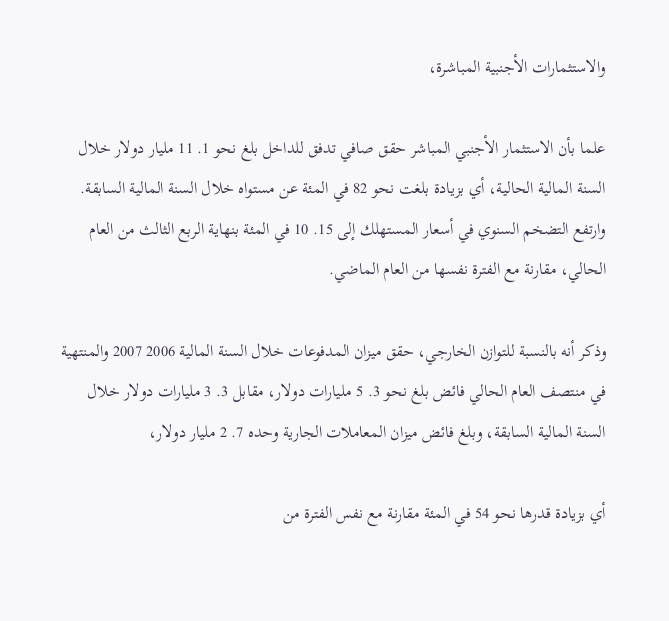والاستثمارات الأجنبية المباشرة،

علما بأن الاستثمار الأجنبي المباشر حقق صافي تدفق للداخل بلغ نحو 1. 11 مليار دولار خلال السنة المالية الحالية، أي بزيادة بلغت نحو 82 في المئة عن مستواه خلال السنة المالية السابقة. وارتفع التضخم السنوي في أسعار المستهلك إلى 15. 10 في المئة بنهاية الربع الثالث من العام الحالي، مقارنة مع الفترة نفسها من العام الماضي.

وذكر أنه بالنسبة للتوازن الخارجي، حقق ميزان المدفوعات خلال السنة المالية 2006 2007 والمنتهية في منتصف العام الحالي فائض بلغ نحو 3. 5 مليارات دولار، مقابل 3. 3 مليارات دولار خلال السنة المالية السابقة، وبلغ فائض ميزان المعاملات الجارية وحده 7. 2 مليار دولار،

أي بزيادة قدرها نحو 54 في المئة مقارنة مع نفس الفترة من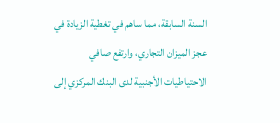السنة السابقة، مما ساهم في تغطية الزيادة في عجز الميزان التجاري، وارتفع صافي الاحتياطيات الأجنبية لدى البنك المركزي إلى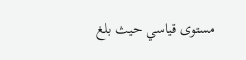مستوى قياسي حيث بلغ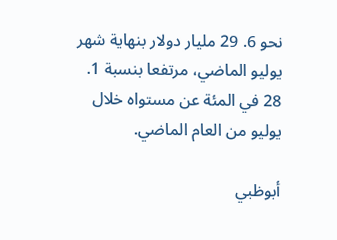نحو 6. 29 مليار دولار بنهاية شهر يوليو الماضي، مرتفعا بنسبة 1. 28 في المئة عن مستواه خلال يوليو من العام الماضي.

أبوظبي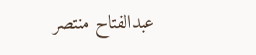عبدالفتاح منتصر